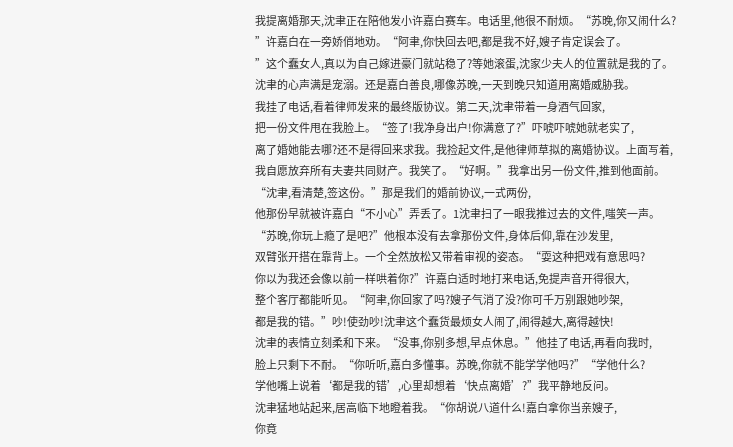我提离婚那天,沈聿正在陪他发小许嘉白赛车。电话里,他很不耐烦。“苏晚,你又闹什么?
”许嘉白在一旁娇俏地劝。“阿聿,你快回去吧,都是我不好,嫂子肯定误会了。
”这个蠢女人,真以为自己嫁进豪门就站稳了?等她滚蛋,沈家少夫人的位置就是我的了。
沈聿的心声满是宠溺。还是嘉白善良,哪像苏晚,一天到晚只知道用离婚威胁我。
我挂了电话,看着律师发来的最终版协议。第二天,沈聿带着一身酒气回家,
把一份文件甩在我脸上。“签了!我净身出户!你满意了?”吓唬吓唬她就老实了,
离了婚她能去哪?还不是得回来求我。我捡起文件,是他律师草拟的离婚协议。上面写着,
我自愿放弃所有夫妻共同财产。我笑了。“好啊。”我拿出另一份文件,推到他面前。
“沈聿,看清楚,签这份。”那是我们的婚前协议,一式两份,
他那份早就被许嘉白“不小心”弄丢了。1沈聿扫了一眼我推过去的文件,嗤笑一声。
“苏晚,你玩上瘾了是吧?”他根本没有去拿那份文件,身体后仰,靠在沙发里,
双臂张开搭在靠背上。一个全然放松又带着审视的姿态。“耍这种把戏有意思吗?
你以为我还会像以前一样哄着你?”许嘉白适时地打来电话,免提声音开得很大,
整个客厅都能听见。“阿聿,你回家了吗?嫂子气消了没?你可千万别跟她吵架,
都是我的错。”吵!使劲吵!沈聿这个蠢货最烦女人闹了,闹得越大,离得越快!
沈聿的表情立刻柔和下来。“没事,你别多想,早点休息。”他挂了电话,再看向我时,
脸上只剩下不耐。“你听听,嘉白多懂事。苏晚,你就不能学学他吗?”“学他什么?
学他嘴上说着‘都是我的错’,心里却想着‘快点离婚’?”我平静地反问。
沈聿猛地站起来,居高临下地瞪着我。“你胡说八道什么!嘉白拿你当亲嫂子,
你竟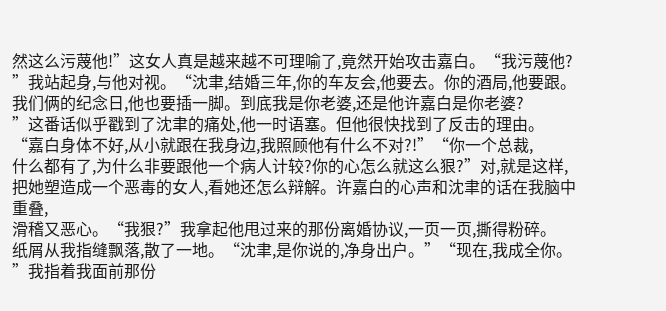然这么污蔑他!”这女人真是越来越不可理喻了,竟然开始攻击嘉白。“我污蔑他?
”我站起身,与他对视。“沈聿,结婚三年,你的车友会,他要去。你的酒局,他要跟。
我们俩的纪念日,他也要插一脚。到底我是你老婆,还是他许嘉白是你老婆?
”这番话似乎戳到了沈聿的痛处,他一时语塞。但他很快找到了反击的理由。
“嘉白身体不好,从小就跟在我身边,我照顾他有什么不对?!”“你一个总裁,
什么都有了,为什么非要跟他一个病人计较?你的心怎么就这么狠?”对,就是这样,
把她塑造成一个恶毒的女人,看她还怎么辩解。许嘉白的心声和沈聿的话在我脑中重叠,
滑稽又恶心。“我狠?”我拿起他甩过来的那份离婚协议,一页一页,撕得粉碎。
纸屑从我指缝飘落,散了一地。“沈聿,是你说的,净身出户。”“现在,我成全你。
”我指着我面前那份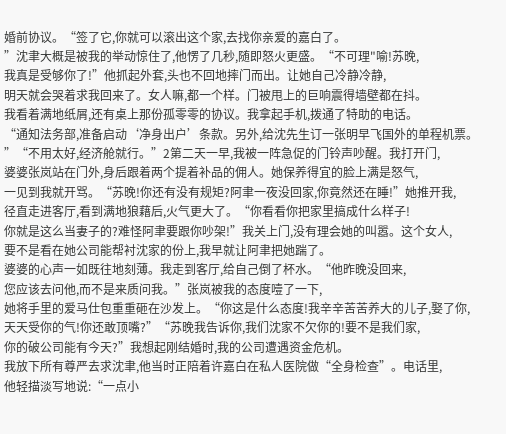婚前协议。“签了它,你就可以滚出这个家,去找你亲爱的嘉白了。
”沈聿大概是被我的举动惊住了,他愣了几秒,随即怒火更盛。“不可理"喻!苏晚,
我真是受够你了!”他抓起外套,头也不回地摔门而出。让她自己冷静冷静,
明天就会哭着求我回来了。女人嘛,都一个样。门被甩上的巨响震得墙壁都在抖。
我看着满地纸屑,还有桌上那份孤零零的协议。我拿起手机,拨通了特助的电话。
“通知法务部,准备启动‘净身出户’条款。另外,给沈先生订一张明早飞国外的单程机票。
”“不用太好,经济舱就行。”2第二天一早,我被一阵急促的门铃声吵醒。我打开门,
婆婆张岚站在门外,身后跟着两个提着补品的佣人。她保养得宜的脸上满是怒气,
一见到我就开骂。“苏晚!你还有没有规矩?阿聿一夜没回家,你竟然还在睡!”她推开我,
径直走进客厅,看到满地狼藉后,火气更大了。“你看看你把家里搞成什么样子!
你就是这么当妻子的?难怪阿聿要跟你吵架!”我关上门,没有理会她的叫嚣。这个女人,
要不是看在她公司能帮衬沈家的份上,我早就让阿聿把她踹了。
婆婆的心声一如既往地刻薄。我走到客厅,给自己倒了杯水。“他昨晚没回来,
您应该去问他,而不是来质问我。”张岚被我的态度噎了一下,
她将手里的爱马仕包重重砸在沙发上。“你这是什么态度!我辛辛苦苦养大的儿子,娶了你,
天天受你的气!你还敢顶嘴?”“苏晚我告诉你,我们沈家不欠你的!要不是我们家,
你的破公司能有今天?”我想起刚结婚时,我的公司遭遇资金危机。
我放下所有尊严去求沈聿,他当时正陪着许嘉白在私人医院做“全身检查”。电话里,
他轻描淡写地说:“一点小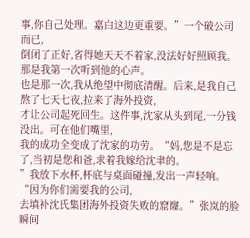事,你自己处理。嘉白这边更重要。”一个破公司而已,
倒闭了正好,省得她天天不着家,没法好好照顾我。那是我第一次听到他的心声。
也是那一次,我从绝望中彻底清醒。后来,是我自己熬了七天七夜,拉来了海外投资,
才让公司起死回生。这件事,沈家从头到尾,一分钱没出。可在他们嘴里,
我的成功全变成了沈家的功劳。“妈,您是不是忘了,当初是您和爸,求着我嫁给沈聿的。
”我放下水杯,杯底与桌面碰撞,发出一声轻响。“因为你们需要我的公司,
去填补沈氏集团海外投资失败的窟窿。”张岚的脸瞬间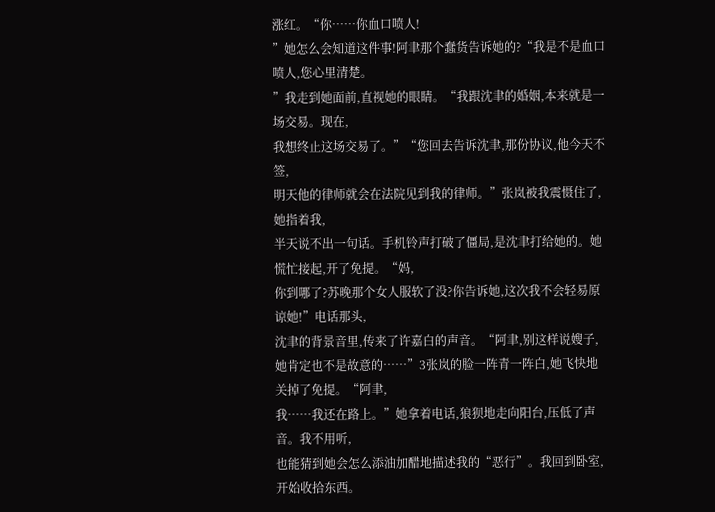涨红。“你……你血口喷人!
”她怎么会知道这件事!阿聿那个蠢货告诉她的?“我是不是血口喷人,您心里清楚。
”我走到她面前,直视她的眼睛。“我跟沈聿的婚姻,本来就是一场交易。现在,
我想终止这场交易了。”“您回去告诉沈聿,那份协议,他今天不签,
明天他的律师就会在法院见到我的律师。”张岚被我震慑住了,她指着我,
半天说不出一句话。手机铃声打破了僵局,是沈聿打给她的。她慌忙接起,开了免提。“妈,
你到哪了?苏晚那个女人服软了没?你告诉她,这次我不会轻易原谅她!”电话那头,
沈聿的背景音里,传来了许嘉白的声音。“阿聿,别这样说嫂子,
她肯定也不是故意的……”3张岚的脸一阵青一阵白,她飞快地关掉了免提。“阿聿,
我……我还在路上。”她拿着电话,狼狈地走向阳台,压低了声音。我不用听,
也能猜到她会怎么添油加醋地描述我的“恶行”。我回到卧室,开始收拾东西。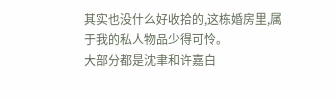其实也没什么好收拾的,这栋婚房里,属于我的私人物品少得可怜。
大部分都是沈聿和许嘉白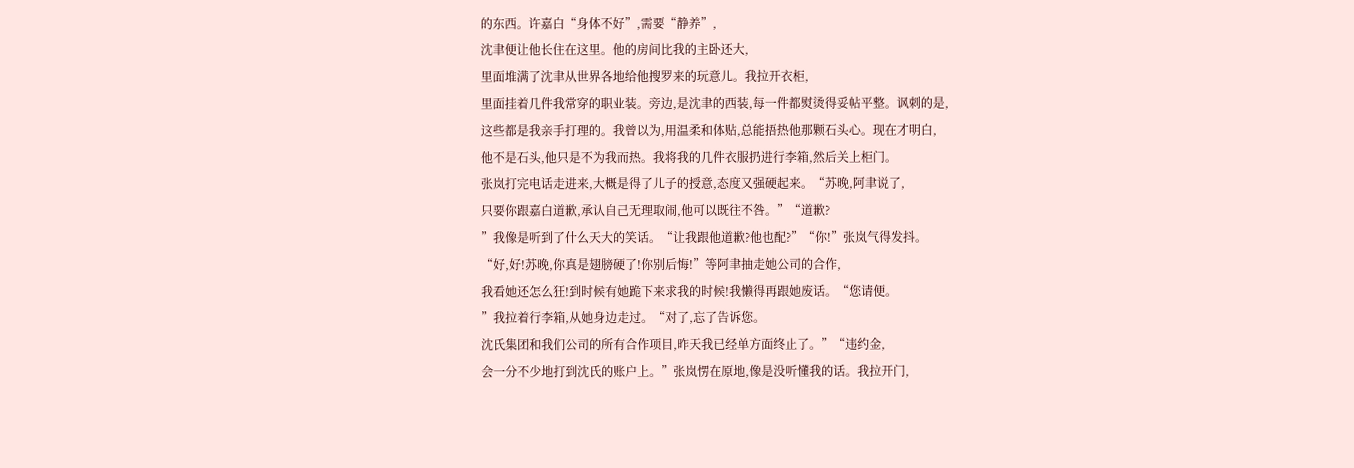的东西。许嘉白“身体不好”,需要“静养”,
沈聿便让他长住在这里。他的房间比我的主卧还大,
里面堆满了沈聿从世界各地给他搜罗来的玩意儿。我拉开衣柜,
里面挂着几件我常穿的职业装。旁边,是沈聿的西装,每一件都熨烫得妥帖平整。讽刺的是,
这些都是我亲手打理的。我曾以为,用温柔和体贴,总能捂热他那颗石头心。现在才明白,
他不是石头,他只是不为我而热。我将我的几件衣服扔进行李箱,然后关上柜门。
张岚打完电话走进来,大概是得了儿子的授意,态度又强硬起来。“苏晚,阿聿说了,
只要你跟嘉白道歉,承认自己无理取闹,他可以既往不咎。”“道歉?
”我像是听到了什么天大的笑话。“让我跟他道歉?他也配?”“你!”张岚气得发抖。
“好,好!苏晚,你真是翅膀硬了!你别后悔!”等阿聿抽走她公司的合作,
我看她还怎么狂!到时候有她跪下来求我的时候!我懒得再跟她废话。“您请便。
”我拉着行李箱,从她身边走过。“对了,忘了告诉您。
沈氏集团和我们公司的所有合作项目,昨天我已经单方面终止了。”“违约金,
会一分不少地打到沈氏的账户上。”张岚愣在原地,像是没听懂我的话。我拉开门,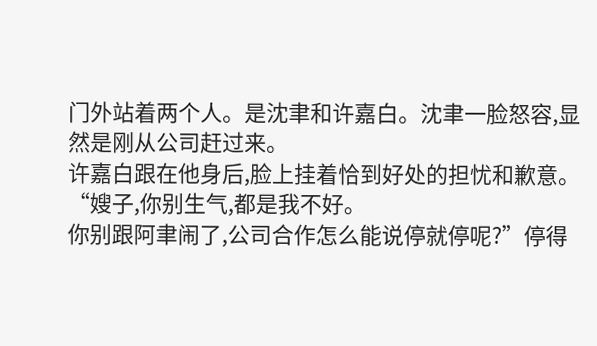门外站着两个人。是沈聿和许嘉白。沈聿一脸怒容,显然是刚从公司赶过来。
许嘉白跟在他身后,脸上挂着恰到好处的担忧和歉意。“嫂子,你别生气,都是我不好。
你别跟阿聿闹了,公司合作怎么能说停就停呢?”停得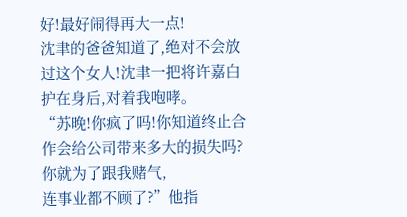好!最好闹得再大一点!
沈聿的爸爸知道了,绝对不会放过这个女人!沈聿一把将许嘉白护在身后,对着我咆哮。
“苏晚!你疯了吗!你知道终止合作会给公司带来多大的损失吗?你就为了跟我赌气,
连事业都不顾了?”他指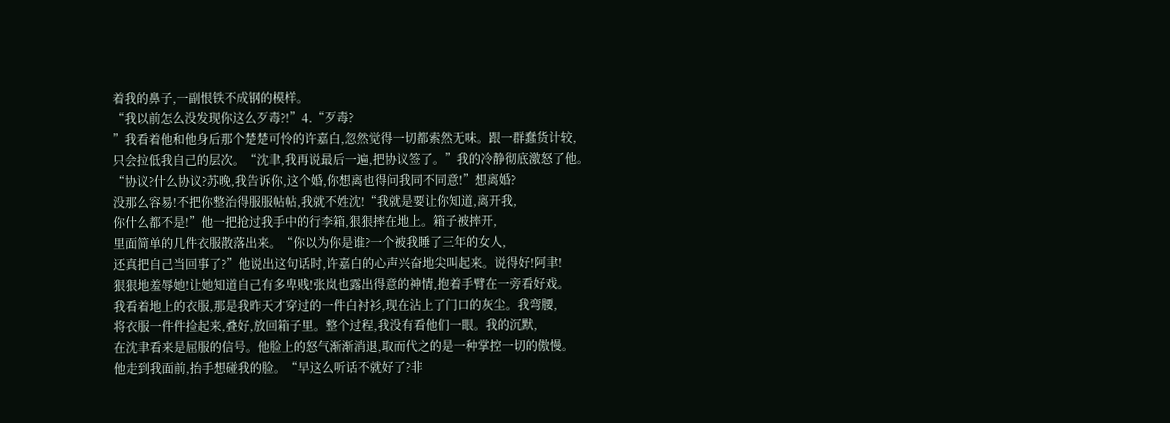着我的鼻子,一副恨铁不成钢的模样。
“我以前怎么没发现你这么歹毒?!”4.“歹毒?
”我看着他和他身后那个楚楚可怜的许嘉白,忽然觉得一切都索然无味。跟一群蠢货计较,
只会拉低我自己的层次。“沈聿,我再说最后一遍,把协议签了。”我的冷静彻底激怒了他。
“协议?什么协议?苏晚,我告诉你,这个婚,你想离也得问我同不同意!”想离婚?
没那么容易!不把你整治得服服帖帖,我就不姓沈!“我就是要让你知道,离开我,
你什么都不是!”他一把抢过我手中的行李箱,狠狠摔在地上。箱子被摔开,
里面简单的几件衣服散落出来。“你以为你是谁?一个被我睡了三年的女人,
还真把自己当回事了?”他说出这句话时,许嘉白的心声兴奋地尖叫起来。说得好!阿聿!
狠狠地羞辱她!让她知道自己有多卑贱!张岚也露出得意的神情,抱着手臂在一旁看好戏。
我看着地上的衣服,那是我昨天才穿过的一件白衬衫,现在沾上了门口的灰尘。我弯腰,
将衣服一件件捡起来,叠好,放回箱子里。整个过程,我没有看他们一眼。我的沉默,
在沈聿看来是屈服的信号。他脸上的怒气渐渐消退,取而代之的是一种掌控一切的傲慢。
他走到我面前,抬手想碰我的脸。“早这么听话不就好了?非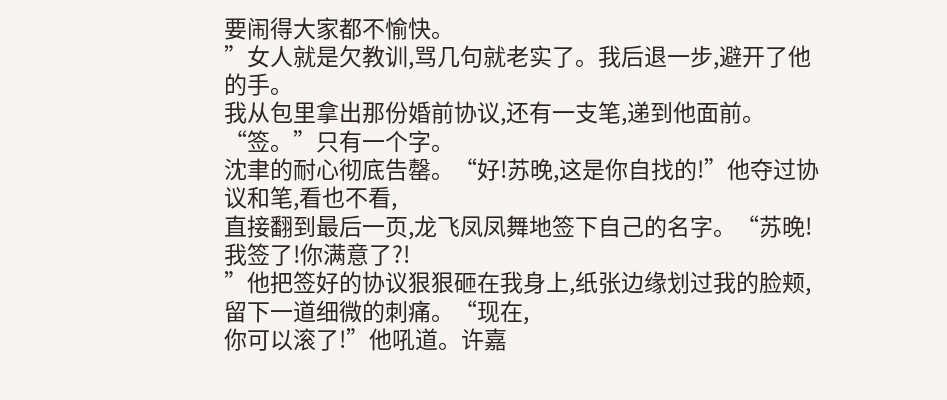要闹得大家都不愉快。
”女人就是欠教训,骂几句就老实了。我后退一步,避开了他的手。
我从包里拿出那份婚前协议,还有一支笔,递到他面前。“签。”只有一个字。
沈聿的耐心彻底告罄。“好!苏晚,这是你自找的!”他夺过协议和笔,看也不看,
直接翻到最后一页,龙飞凤凤舞地签下自己的名字。“苏晚!我签了!你满意了?!
”他把签好的协议狠狠砸在我身上,纸张边缘划过我的脸颊,留下一道细微的刺痛。“现在,
你可以滚了!”他吼道。许嘉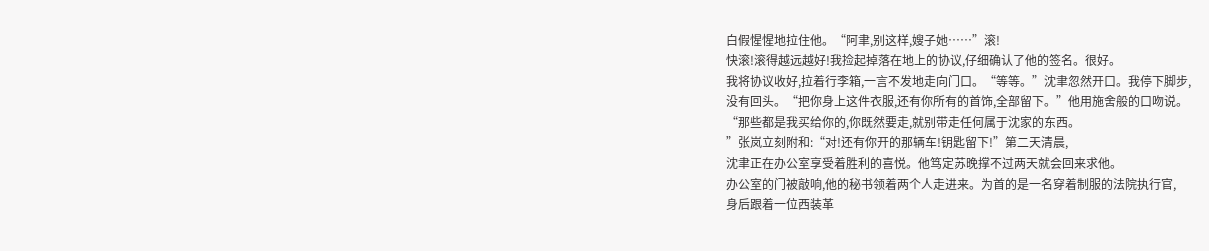白假惺惺地拉住他。“阿聿,别这样,嫂子她……”滚!
快滚!滚得越远越好!我捡起掉落在地上的协议,仔细确认了他的签名。很好。
我将协议收好,拉着行李箱,一言不发地走向门口。“等等。”沈聿忽然开口。我停下脚步,
没有回头。“把你身上这件衣服,还有你所有的首饰,全部留下。”他用施舍般的口吻说。
“那些都是我买给你的,你既然要走,就别带走任何属于沈家的东西。
”张岚立刻附和:“对!还有你开的那辆车!钥匙留下!”第二天清晨,
沈聿正在办公室享受着胜利的喜悦。他笃定苏晚撑不过两天就会回来求他。
办公室的门被敲响,他的秘书领着两个人走进来。为首的是一名穿着制服的法院执行官,
身后跟着一位西装革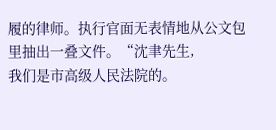履的律师。执行官面无表情地从公文包里抽出一叠文件。“沈聿先生,
我们是市高级人民法院的。